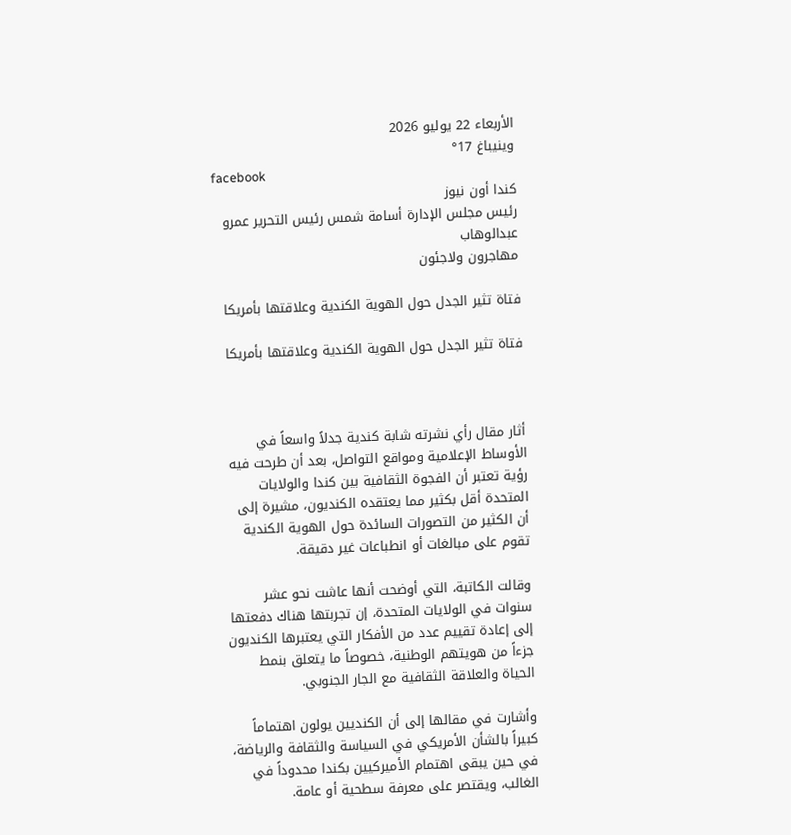الأربعاء 22 يوليو 2026
وينيباغ 17°
facebook
كندا أون نيوز
رئيس مجلس الإدارة أسامة شمس رئيس التحرير عمرو عبدالوهاب
مهاجرون ولاجئون

فتاة تثير الجدل حول الهوية الكندية وعلاقتها بأمريكا

فتاة تثير الجدل حول الهوية الكندية وعلاقتها بأمريكا



أثار مقال رأي نشرته شابة كندية جدلاً واسعاً في الأوساط الإعلامية ومواقع التواصل، بعد أن طرحت فيه رؤية تعتبر أن الفجوة الثقافية بين كندا والولايات المتحدة أقل بكثير مما يعتقده الكنديون، مشيرة إلى أن الكثير من التصورات السائدة حول الهوية الكندية تقوم على مبالغات أو انطباعات غير دقيقة.

وقالت الكاتبة، التي أوضحت أنها عاشت نحو عشر سنوات في الولايات المتحدة، إن تجربتها هناك دفعتها إلى إعادة تقييم عدد من الأفكار التي يعتبرها الكنديون جزءاً من هويتهم الوطنية، خصوصاً ما يتعلق بنمط الحياة والعلاقة الثقافية مع الجار الجنوبي.

وأشارت في مقالها إلى أن الكنديين يولون اهتماماً كبيراً بالشأن الأمريكي في السياسة والثقافة والرياضة، في حين يبقى اهتمام الأميركيين بكندا محدوداً في الغالب، ويقتصر على معرفة سطحية أو عامة.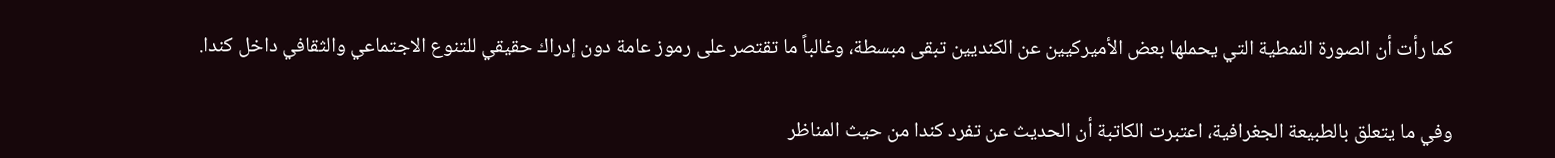كما رأت أن الصورة النمطية التي يحملها بعض الأميركيين عن الكنديين تبقى مبسطة، وغالباً ما تقتصر على رموز عامة دون إدراك حقيقي للتنوع الاجتماعي والثقافي داخل كندا.

وفي ما يتعلق بالطبيعة الجغرافية، اعتبرت الكاتبة أن الحديث عن تفرد كندا من حيث المناظر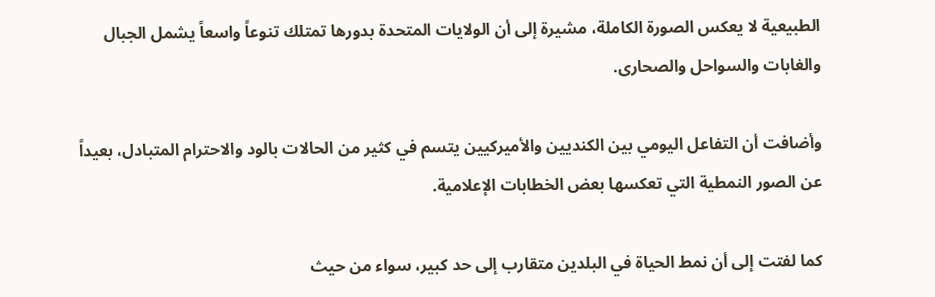الطبيعية لا يعكس الصورة الكاملة، مشيرة إلى أن الولايات المتحدة بدورها تمتلك تنوعاً واسعاً يشمل الجبال والغابات والسواحل والصحارى.

وأضافت أن التفاعل اليومي بين الكنديين والأميركيين يتسم في كثير من الحالات بالود والاحترام المتبادل، بعيداً عن الصور النمطية التي تعكسها بعض الخطابات الإعلامية.

كما لفتت إلى أن نمط الحياة في البلدين متقارب إلى حد كبير، سواء من حيث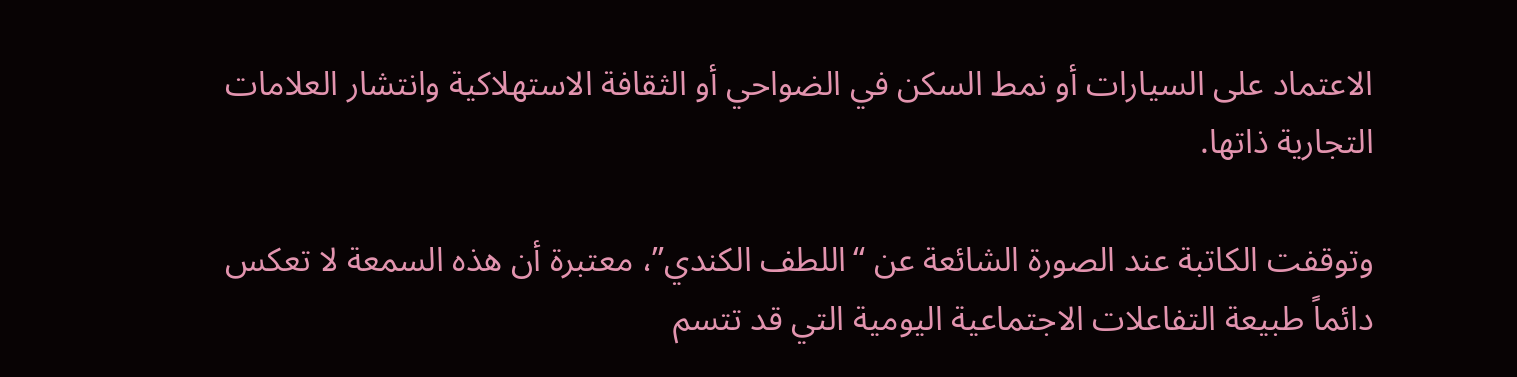الاعتماد على السيارات أو نمط السكن في الضواحي أو الثقافة الاستهلاكية وانتشار العلامات التجارية ذاتها.

وتوقفت الكاتبة عند الصورة الشائعة عن “اللطف الكندي”، معتبرة أن هذه السمعة لا تعكس دائماً طبيعة التفاعلات الاجتماعية اليومية التي قد تتسم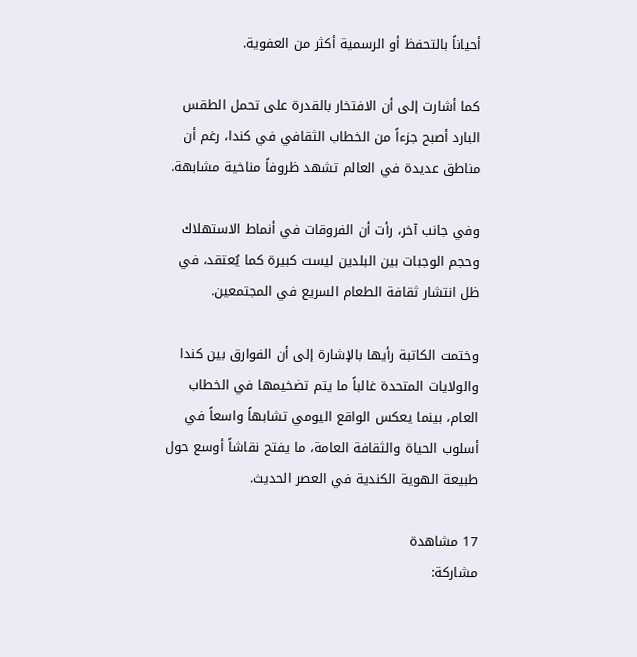أحياناً بالتحفظ أو الرسمية أكثر من العفوية.

كما أشارت إلى أن الافتخار بالقدرة على تحمل الطقس البارد أصبح جزءاً من الخطاب الثقافي في كندا، رغم أن مناطق عديدة في العالم تشهد ظروفاً مناخية مشابهة.

وفي جانب آخر، رأت أن الفروقات في أنماط الاستهلاك وحجم الوجبات بين البلدين ليست كبيرة كما يُعتقد، في ظل انتشار ثقافة الطعام السريع في المجتمعين.

وختمت الكاتبة رأيها بالإشارة إلى أن الفوارق بين كندا والولايات المتحدة غالباً ما يتم تضخيمها في الخطاب العام، بينما يعكس الواقع اليومي تشابهاً واسعاً في أسلوب الحياة والثقافة العامة، ما يفتح نقاشاً أوسع حول طبيعة الهوية الكندية في العصر الحديث.

17 مشاهدة
مشاركة: